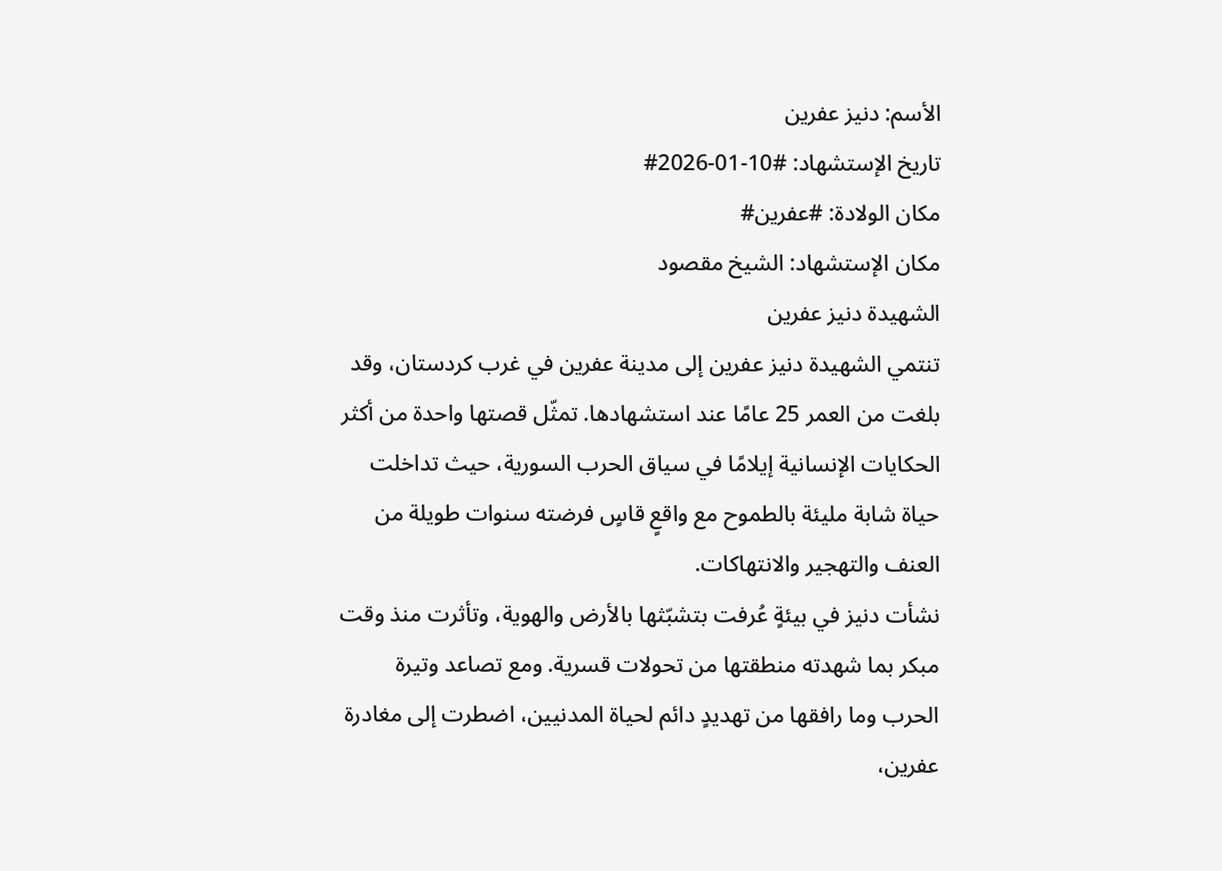الأسم: دنيز عفرين
تاريخ الإستشهاد: #10-01-2026#
مكان الولادة: #عفرين#
مكان الإستشهاد: الشيخ مقصود
الشهيدة دنيز عفرين
تنتمي الشهيدة دنيز عفرين إلى مدينة عفرين في غرب كردستان، وقد بلغت من العمر 25 عامًا عند استشهادها. تمثّل قصتها واحدة من أكثر الحكايات الإنسانية إيلامًا في سياق الحرب السورية، حيث تداخلت حياة شابة مليئة بالطموح مع واقعٍ قاسٍ فرضته سنوات طويلة من العنف والتهجير والانتهاكات.
نشأت دنيز في بيئةٍ عُرفت بتشبّثها بالأرض والهوية، وتأثرت منذ وقت مبكر بما شهدته منطقتها من تحولات قسرية. ومع تصاعد وتيرة الحرب وما رافقها من تهديدٍ دائم لحياة المدنيين، اضطرت إلى مغادرة عفرين،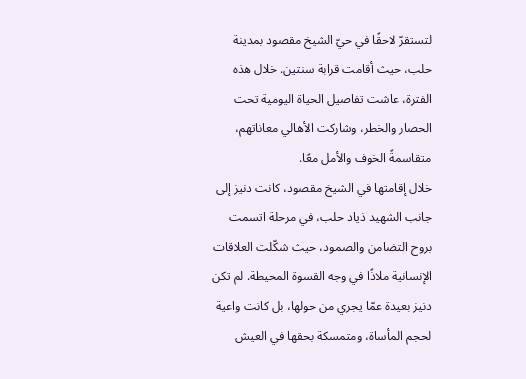لتستقرّ لاحقًا في حيّ الشيخ مقصود بمدينة حلب، حيث أقامت قرابة سنتين. خلال هذه الفترة، عاشت تفاصيل الحياة اليومية تحت الحصار والخطر، وشاركت الأهالي معاناتهم، متقاسمةً الخوف والأمل معًا.
خلال إقامتها في الشيخ مقصود، كانت دنيز إلى جانب الشهيد ذياد حلب، في مرحلة اتسمت بروح التضامن والصمود، حيث شكّلت العلاقات الإنسانية ملاذًا في وجه القسوة المحيطة. لم تكن دنيز بعيدة عمّا يجري من حولها، بل كانت واعية لحجم المأساة، ومتمسكة بحقها في العيش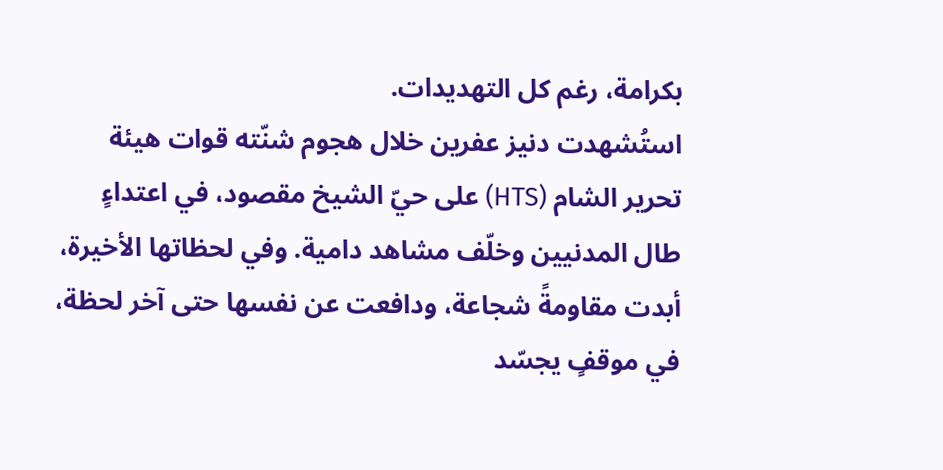بكرامة، رغم كل التهديدات.
استُشهدت دنيز عفرين خلال هجوم شنّته قوات هيئة تحرير الشام (HTS) على حيّ الشيخ مقصود، في اعتداءٍ طال المدنيين وخلّف مشاهد دامية. وفي لحظاتها الأخيرة، أبدت مقاومةً شجاعة، ودافعت عن نفسها حتى آخر لحظة، في موقفٍ يجسّد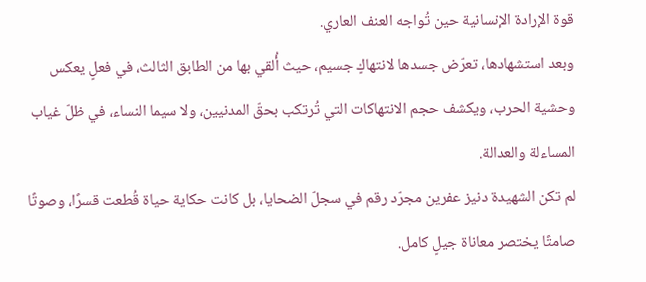قوة الإرادة الإنسانية حين تُواجه العنف العاري.
وبعد استشهادها، تعرّض جسدها لانتهاكٍ جسيم، حيث أُلقي بها من الطابق الثالث، في فعلٍ يعكس وحشية الحرب، ويكشف حجم الانتهاكات التي تُرتكب بحقّ المدنيين، ولا سيما النساء، في ظلّ غياب المساءلة والعدالة.
لم تكن الشهيدة دنيز عفرين مجرّد رقم في سجلّ الضحايا، بل كانت حكاية حياة قُطعت قسرًا، وصوتًا صامتًا يختصر معاناة جيلٍ كامل.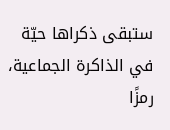ستبقى ذكراها حيّة في الذاكرة الجماعية، رمزًا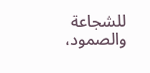للشجاعة والصمود،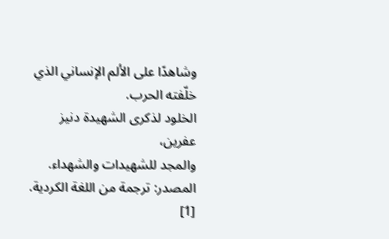وشاهدًا على الألم الإنساني الذي خلّفته الحرب.
الخلود لذكرى الشهيدة دنيز عفرين،
والمجد للشهيدات والشهداء.
المصدر: ترجمة من اللغة الكردية. [1]